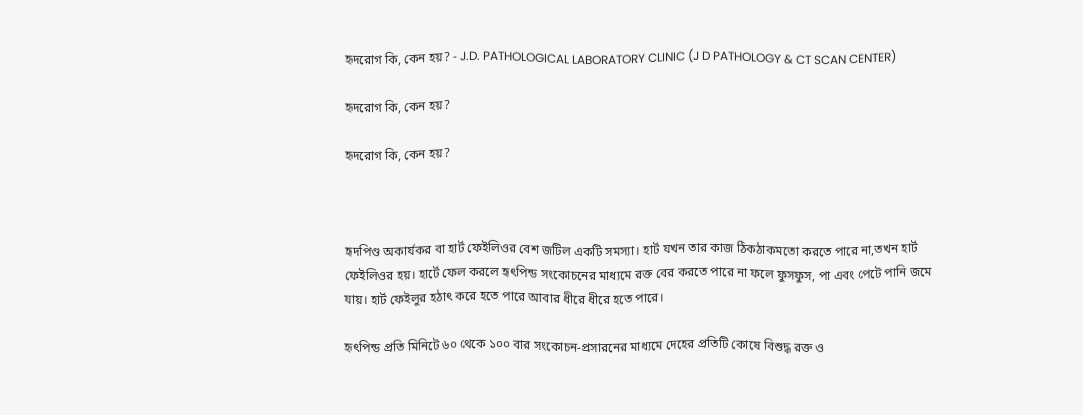হৃদরোগ কি, কেন হয়? - J.D. PATHOLOGICAL LABORATORY CLINIC (J D PATHOLOGY & CT SCAN CENTER)

হৃদরোগ কি, কেন হয়?

হৃদরোগ কি, কেন হয়?



হৃদপিণ্ড অকার্যকর বা হার্ট ফেইলিওর বেশ জটিল একটি সমস্যা। হার্ট যখন তার কাজ ঠিকঠাকমতো করতে পারে না,তখন হার্ট ফেইলিওর হয়। হার্টে ফেল করলে হৃৎপিন্ড সংকোচনের মাধ্যমে রক্ত বের করতে পারে না ফলে ফুসফুস, পা এবং পেটে পানি জমে যায়। হার্ট ফেইলুর হঠাৎ করে হতে পারে আবার ধীরে ধীরে হতে পারে।

হৃৎপিন্ড প্রতি মিনিটে ৬০ থেকে ১০০ বার সংকোচন-প্রসারনের মাধ্যমে দেহের প্রতিটি কোষে বিশুদ্ধ রক্ত ও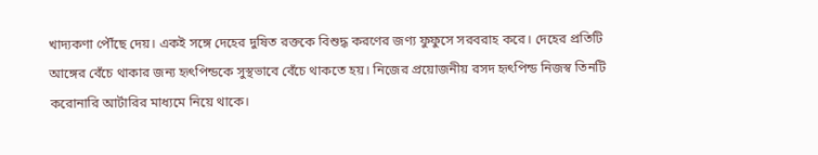খাদ্যকণা পৌঁছে দেয়। একই সঙ্গে দেহের দুষিত রক্তকে বিশুদ্ধ করণের জণ্য ফুফুসে সরবরাহ করে। দেহের প্রতিটি আঙ্গের বেঁচে থাকার জন্য হৃৎপিন্ডকে সুস্থভাবে বেঁচে থাকতে হয়। নিজের প্রয়োজনীয় রসদ হৃৎপিন্ড নিজস্ব তিনটি করোনারি আর্টারির মাধ্যমে নিয়ে থাকে।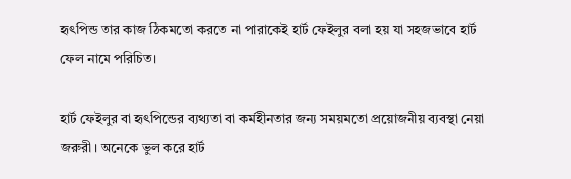হৃৎপিন্ড তার কাজ ঠিকমতো করতে না পারাকেই হার্ট ফেইলুর বলা হয় যা সহজভাবে হার্ট ফেল নামে পরিচিত।

হার্ট ফেইলুর বা হৃৎপিন্ডের ব্যথ্যতা বা কর্মহীনতার জন্য সময়মতো প্রয়োজনীয় ব্যবস্থা নেয়া জরুরী। অনেকে ভুল করে হার্ট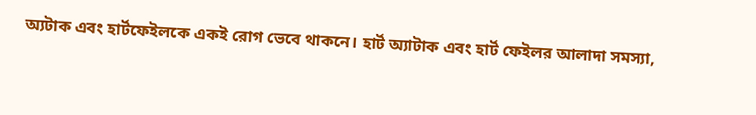অ্যটাক এবং হার্টফেইলকে একই রোগ ভেবে থাকনে। হার্ট অ্যাটাক এবং হার্ট ফেইলর আলাদা সমস্যা,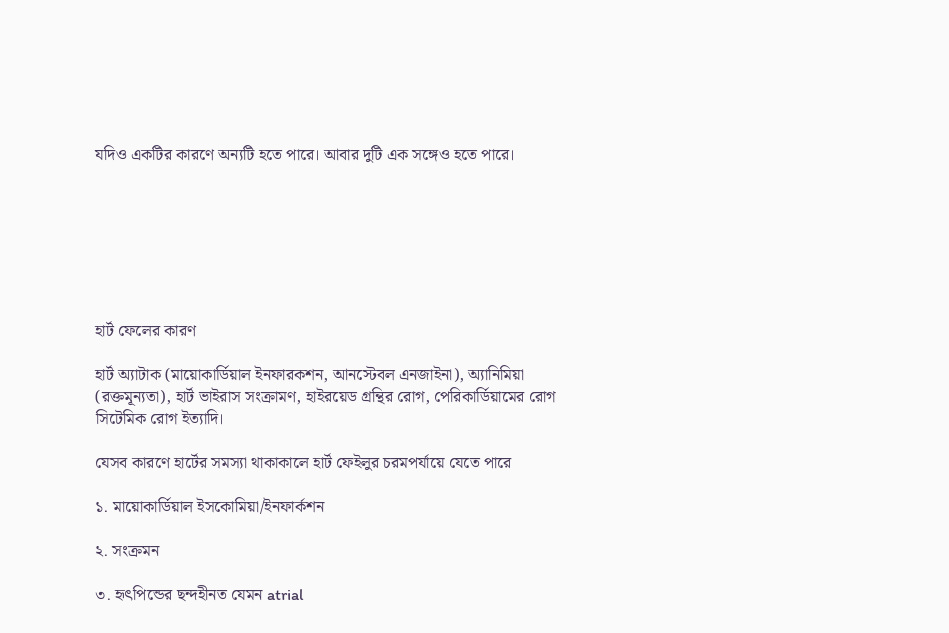যদিও একটির কারণে অন্যটি হতে পারে। আবার দুটি এক সঙ্গেও হতে পারে।







হার্ট ফেলের কারণ

হার্ট অ্যাটাক (মায়োকার্ডিয়াল ইনফারকশন, আনস্টেবল এনজাইনা), অ্যানিমিয়া (রক্তমূন্যতা), হার্ট ভাইরাস সংক্রামণ, হাইরয়েড গ্রন্থির রোগ, পেরিকার্ডিয়ামের রোগ সিটেমিক রোগ ইত্যাদি।

যেসব কারণে হার্টের সমস্যা থাকাকালে হার্ট ফেইলুর চরমপর্যায়ে যেতে পারে

১. মায়োকার্ডিয়াল ইসকোমিয়া/ইনফার্কশন

২. সংক্রমন

৩. হৃৎপিন্ডের ছন্দহীনত যেমন atrial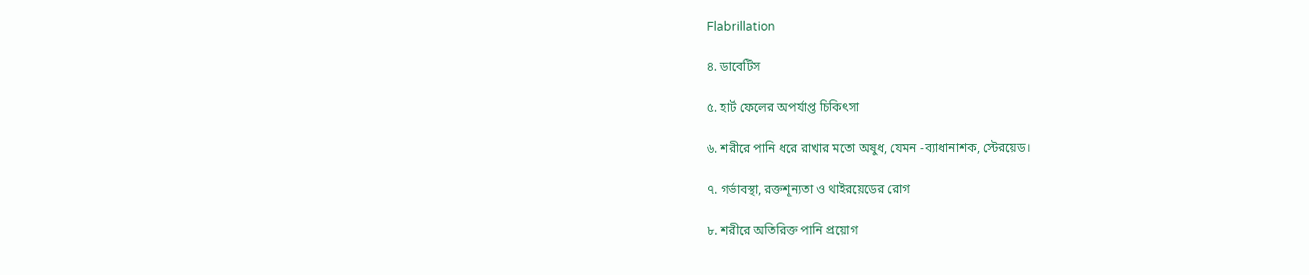Flabrillation

৪. ডাবেটিস

৫. হার্ট ফেলের অপর্যাপ্ত চিকিৎসা

৬. শরীরে পানি ধরে রাখার মতো অষুধ, যেমন -ব্যাধানাশক, স্টেরয়েড।

৭. গর্ভাবস্থা, রক্তশূন্যতা ও থাইরয়েডের রোগ

৮. শরীরে অতিরিক্ত পানি প্রয়োগ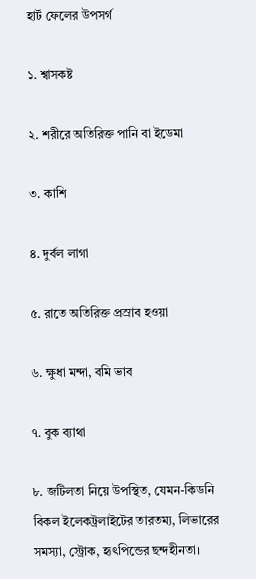হার্ট ফেলের উপসর্গ

১. শ্বাসকষ্ট

২. শরীরে অতিরিক্ত পানি বা ইডেমা

৩. কাশি

৪. দুর্বল লাগা

৫. রাতে অতিরিক্ত প্রস্রাব হওয়া

৬. ক্ষুধা মন্দা, বমি ভাব

৭. বুক ব্যাথা

৮. জটিলতা নিয়ে উপস্থিত, যেমন-কিডনি বিকল ইলেকট্রলাইটের তারতম্য, লিভারের সমস্যা, স্ট্রোক, হৃৎপিন্ডের ছন্দহীনতা।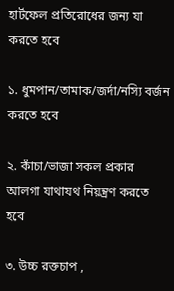হার্টফেল প্রতিরোধের জন্য যা করতে হবে

১. ধুমপান/তামাক/জর্দা/নস্যি বর্জন করতে হবে

২. কাঁচা/ভাজা সকল প্রকার আলগা যাথাযথ নিয়ন্ত্রণ করতে হবে

৩. উচ্চ রক্তচাপ ,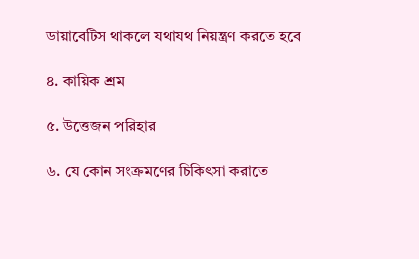ডায়াবেটিস থাকলে যথাযথ নিয়ন্ত্রণ করতে হবে

৪. কায়িক শ্রম

৫. উত্তেজন পরিহার

৬. যে কোন সংক্রমণের চিকিৎসা করাতে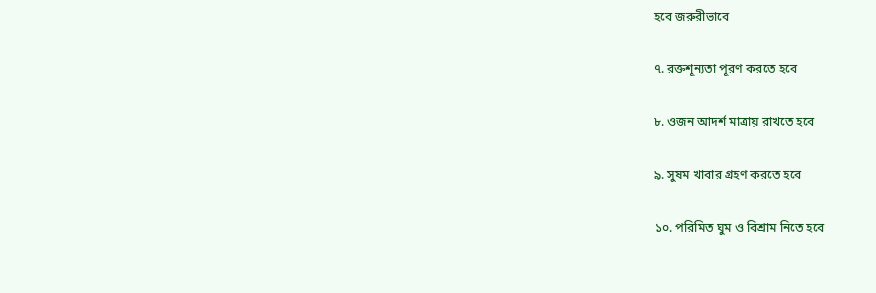হবে জরুরীভাবে

৭. রক্তশূন্যতা পূরণ করতে হবে

৮. ওজন আদর্শ মাত্রায় রাখতে হবে

৯. সুষম খাবার গ্রহণ করতে হবে

১০. পরিমিত ঘুম ও বিশ্রাম নিতে হবে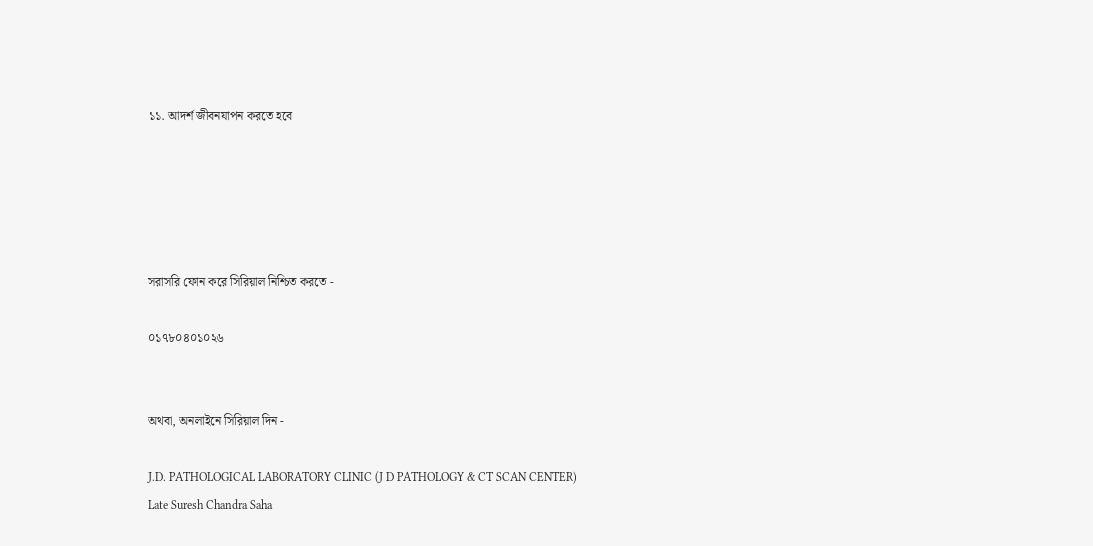১১. আদর্শ জীবনযাপন করতে হবে





সরাসরি ফোন করে সিরিয়াল নিশ্চিত করতে -

০১৭৮০৪০১০২৬


অথবা, অনলাইনে সিরিয়াল দিন -

J.D. PATHOLOGICAL LABORATORY CLINIC (J D PATHOLOGY & CT SCAN CENTER)
Late Suresh Chandra Saha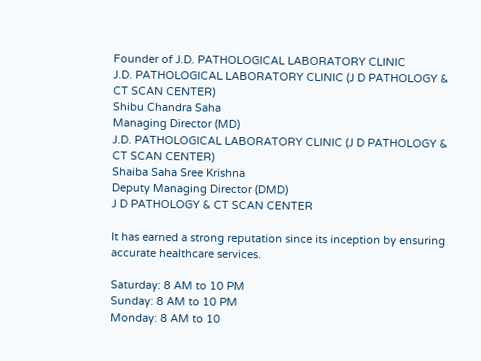Founder of J.D. PATHOLOGICAL LABORATORY CLINIC
J.D. PATHOLOGICAL LABORATORY CLINIC (J D PATHOLOGY & CT SCAN CENTER)
Shibu Chandra Saha
Managing Director (MD)
J.D. PATHOLOGICAL LABORATORY CLINIC (J D PATHOLOGY & CT SCAN CENTER)
Shaiba Saha Sree Krishna
Deputy Managing Director (DMD)
J D PATHOLOGY & CT SCAN CENTER

It has earned a strong reputation since its inception by ensuring accurate healthcare services.

Saturday: 8 AM to 10 PM
Sunday: 8 AM to 10 PM
Monday: 8 AM to 10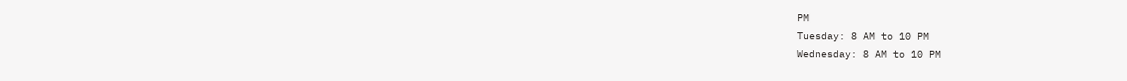PM
Tuesday: 8 AM to 10 PM
Wednesday: 8 AM to 10 PM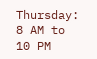Thursday: 8 AM to 10 PM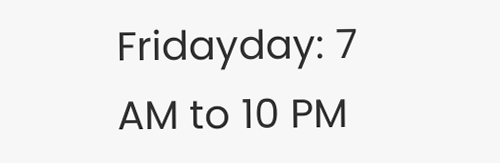Fridayday: 7 AM to 10 PM